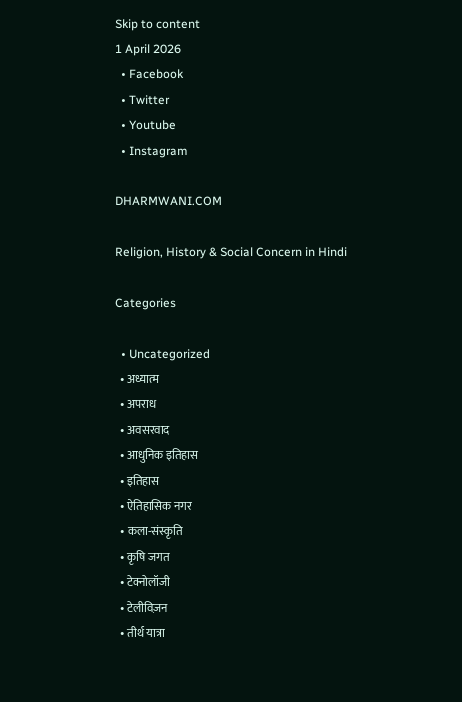Skip to content
1 April 2026
  • Facebook
  • Twitter
  • Youtube
  • Instagram

DHARMWANI.COM

Religion, History & Social Concern in Hindi

Categories

  • Uncategorized
  • अध्यात्म
  • अपराध
  • अवसरवाद
  • आधुनिक इतिहास
  • इतिहास
  • ऐतिहासिक नगर
  • कला-संस्कृति
  • कृषि जगत
  • टेक्नोलॉजी
  • टेलीविज़न
  • तीर्थ यात्रा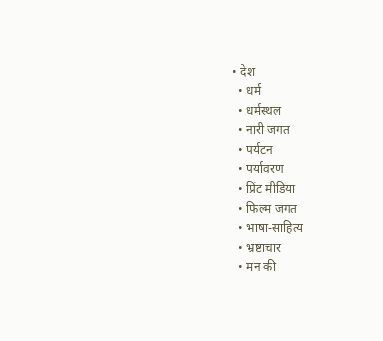• देश
  • धर्म
  • धर्मस्थल
  • नारी जगत
  • पर्यटन
  • पर्यावरण
  • प्रिंट मीडिया
  • फिल्म जगत
  • भाषा-साहित्य
  • भ्रष्टाचार
  • मन की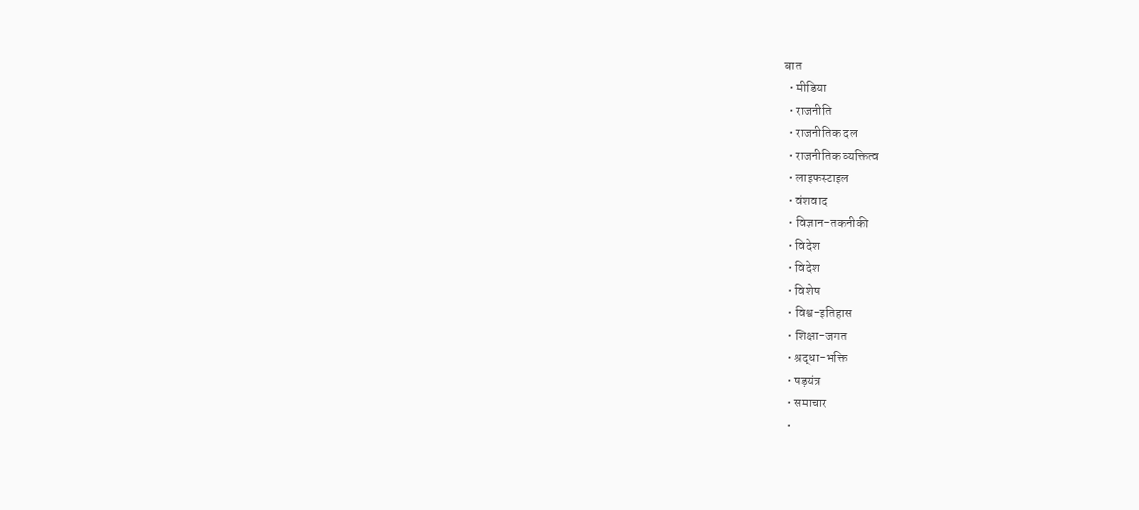बात
  • मीडिया
  • राजनीति
  • राजनीतिक दल
  • राजनीतिक व्यक्तित्व
  • लाइफस्टाइल
  • वंशवाद
  • विज्ञान-तकनीकी
  • विदेश
  • विदेश
  • विशेष
  • विश्व-इतिहास
  • शिक्षा-जगत
  • श्रद्धा-भक्ति
  • षड़यंत्र
  • समाचार
  •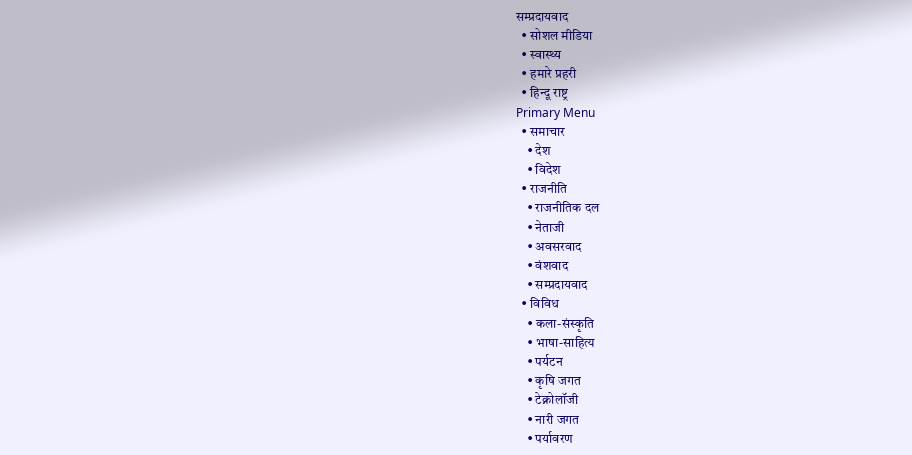सम्प्रदायवाद
  • सोशल मीडिया
  • स्वास्थ्य
  • हमारे प्रहरी
  • हिन्दू राष्ट्र
Primary Menu
  • समाचार
    • देश
    • विदेश
  • राजनीति
    • राजनीतिक दल
    • नेताजी
    • अवसरवाद
    • वंशवाद
    • सम्प्रदायवाद
  • विविध
    • कला-संस्कृति
    • भाषा-साहित्य
    • पर्यटन
    • कृषि जगत
    • टेक्नोलॉजी
    • नारी जगत
    • पर्यावरण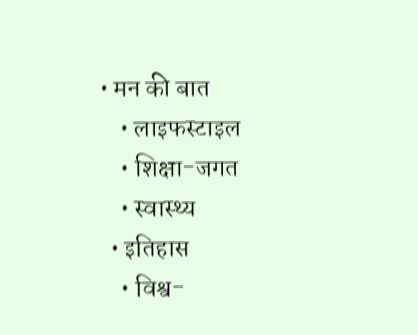• मन की बात
    • लाइफस्टाइल
    • शिक्षा-जगत
    • स्वास्थ्य
  • इतिहास
    • विश्व-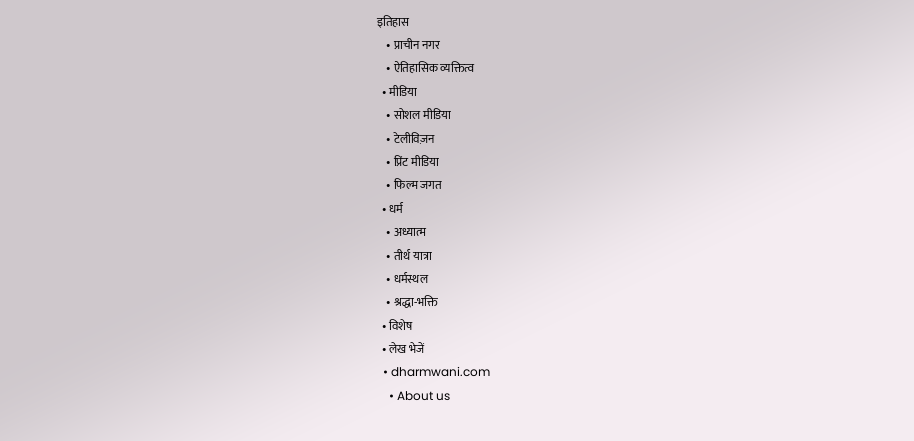इतिहास
    • प्राचीन नगर
    • ऐतिहासिक व्यक्तित्व
  • मीडिया
    • सोशल मीडिया
    • टेलीविज़न
    • प्रिंट मीडिया
    • फिल्म जगत
  • धर्म
    • अध्यात्म
    • तीर्थ यात्रा
    • धर्मस्थल
    • श्रद्धा-भक्ति
  • विशेष
  • लेख भेजें
  • dharmwani.com
    • About us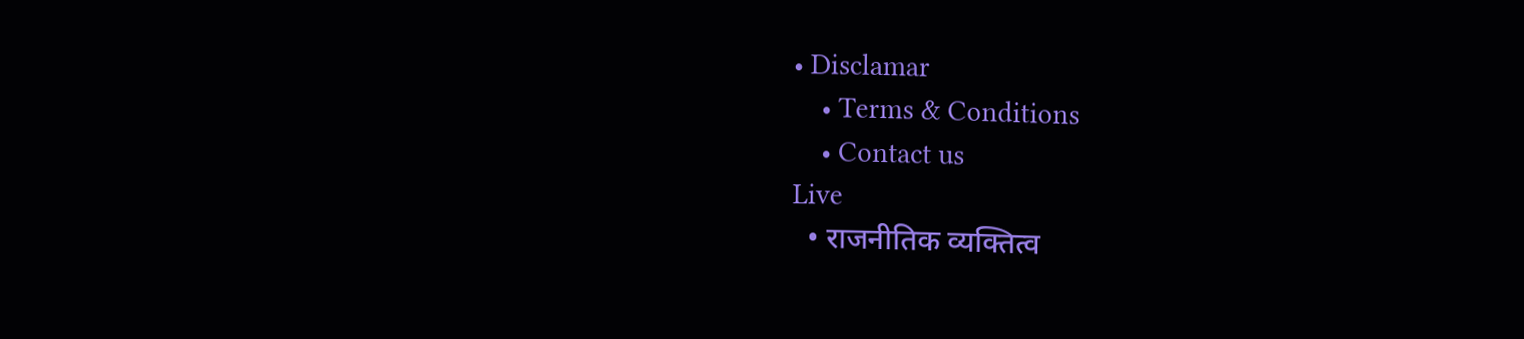• Disclamar
    • Terms & Conditions
    • Contact us
Live
  • राजनीतिक व्यक्तित्व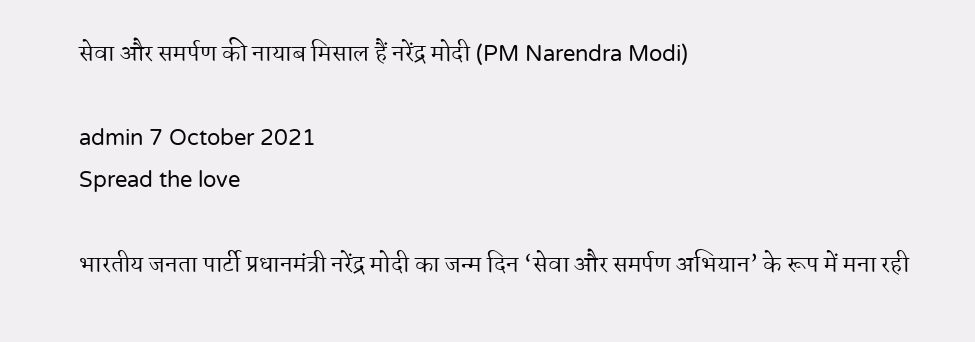सेवा और समर्पण की नायाब मिसाल हैं नरेंद्र मोदी (PM Narendra Modi)

admin 7 October 2021
Spread the love

भारतीय जनता पार्टी प्रधानमंत्री नरेंद्र मोदी का जन्म दिन ‘सेवा और समर्पण अभियान’ के रूप में मना रही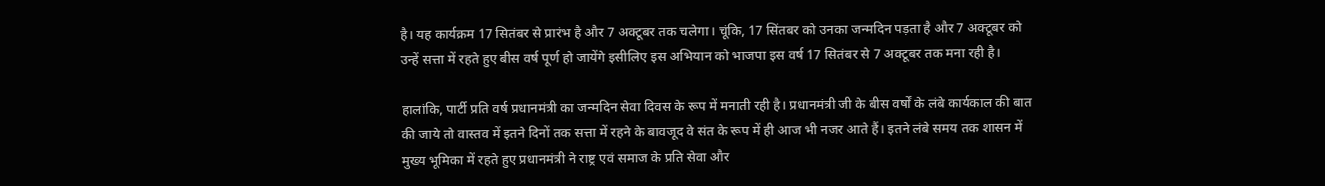है। यह कार्यक्रम 17 सितंबर से प्रारंभ है और 7 अक्टूबर तक चलेगा। चूंकि, 17 सिंतबर को उनका जन्मदिन पड़ता है और 7 अक्टूबर को उन्हें सत्ता में रहते हुए बीस वर्ष पूर्ण हो जायेंगे इसीलिए इस अभियान को भाजपा इस वर्ष 17 सितंबर से 7 अक्टूबर तक मना रही है।

हालांकि, पार्टी प्रति वर्ष प्रधानमंत्री का जन्मदिन सेवा दिवस के रूप में मनाती रही है। प्रधानमंत्री जी के बीस वर्षों के लंबे कार्यकाल की बात की जाये तो वास्तव में इतने दिनों तक सत्ता में रहने के बावजूद वे संत के रूप में ही आज भी नजर आते हैं। इतने लंबे समय तक शासन में मुख्य भूमिका में रहते हुए प्रधानमंत्री ने राष्ट्र एवं समाज के प्रति सेवा और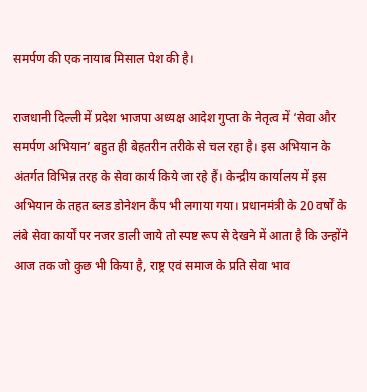समर्पण की एक नायाब मिसाल पेश की है।

राजधानी दिल्ली में प्रदेश भाजपा अध्यक्ष आदेश गुप्ता के नेतृत्व में ‘सेवा और समर्पण अभियान’ बहुत ही बेहतरीन तरीके से चल रहा है। इस अभियान के अंतर्गत विभिन्न तरह के सेवा कार्य किये जा रहे हैं। केन्द्रीय कार्यालय में इस अभियान के तहत ब्लड डोनेशन कैंप भी लगाया गया। प्रधानमंत्री के 20 वर्षों के लंबे सेवा कार्यों पर नजर डाली जाये तो स्पष्ट रूप से देखने में आता है कि उन्होंने आज तक जो कुछ भी किया है, राष्ट्र एवं समाज के प्रति सेवा भाव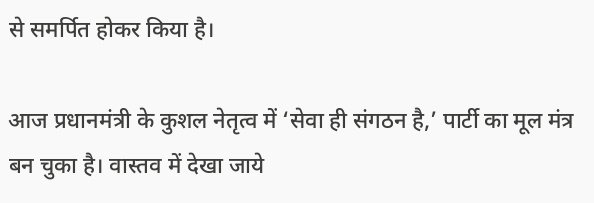से समर्पित होकर किया है।

आज प्रधानमंत्री के कुशल नेतृत्व में ‘सेवा ही संगठन है,’ पार्टी का मूल मंत्र बन चुका है। वास्तव में देखा जाये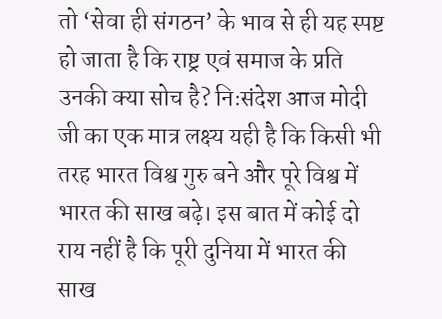तो ‘सेवा ही संगठन’ के भाव से ही यह स्पष्ट हो जाता है कि राष्ट्र एवं समाज के प्रति उनकी क्या सोच है? निःसंदेश आज मोदी जी का एक मात्र लक्ष्य यही है कि किसी भी तरह भारत विश्व गुरु बने और पूरे विश्व में भारत की साख बढ़े। इस बात में कोई दो राय नहीं है कि पूरी दुनिया में भारत की साख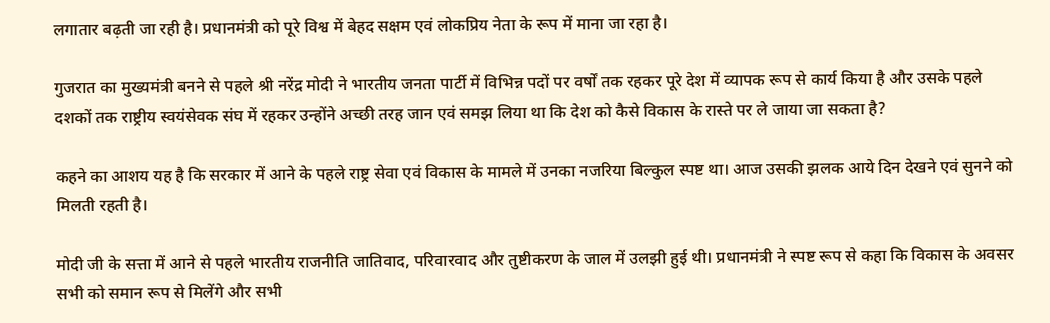लगातार बढ़ती जा रही है। प्रधानमंत्री को पूरे विश्व में बेहद सक्षम एवं लोकप्रिय नेता के रूप में माना जा रहा है।

गुजरात का मुख्यमंत्री बनने से पहले श्री नरेंद्र मोदी ने भारतीय जनता पार्टी में विभिन्न पदों पर वर्षों तक रहकर पूरे देश में व्यापक रूप से कार्य किया है और उसके पहले दशकों तक राष्ट्रीय स्वयंसेवक संघ में रहकर उन्होंने अच्छी तरह जान एवं समझ लिया था कि देश को कैसे विकास के रास्ते पर ले जाया जा सकता है?

कहने का आशय यह है कि सरकार में आने के पहले राष्ट्र सेवा एवं विकास के मामले में उनका नजरिया बिल्कुल स्पष्ट था। आज उसकी झलक आये दिन देखने एवं सुनने को मिलती रहती है।

मोदी जी के सत्ता में आने से पहले भारतीय राजनीति जातिवाद, परिवारवाद और तुष्टीकरण के जाल में उलझी हुई थी। प्रधानमंत्री ने स्पष्ट रूप से कहा कि विकास के अवसर सभी को समान रूप से मिलेंगे और सभी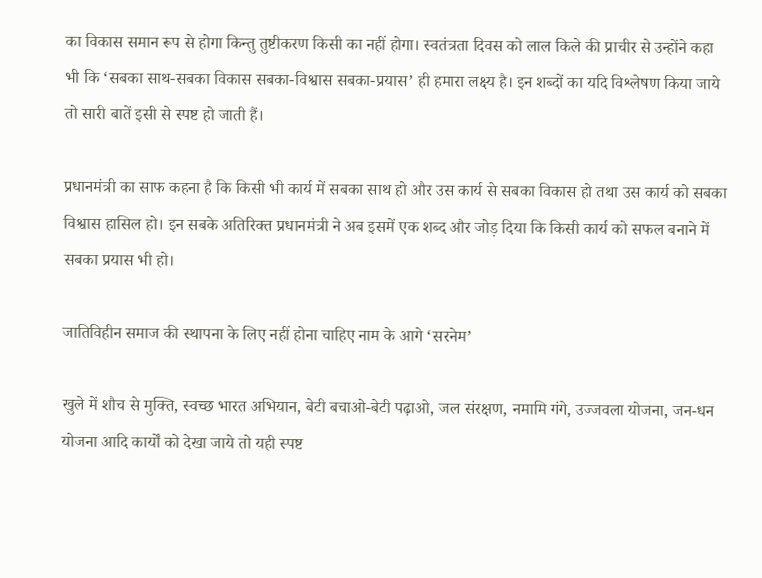का विकास समान रूप से होगा किन्तु तुष्टीकरण किसी का नहीं होगा। स्वतंत्रता दिवस को लाल किले की प्राचीर से उन्होंने कहा भी कि ‘सबका साथ-सबका विकास सबका-विश्वास सबका-प्रयास’ ही हमारा लक्ष्य है। इन शब्दों का यदि विश्लेषण किया जाये तो सारी बातें इसी से स्पष्ट हो जाती हैं।

प्रधानमंत्री का साफ कहना है कि किसी भी कार्य में सबका साथ हो और उस कार्य से सबका विकास हो तथा उस कार्य को सबका विश्वास हासिल हो। इन सबके अतिरिक्त प्रधानमंत्री ने अब इसमें एक शब्द और जोड़ दिया कि किसी कार्य को सफल बनाने में सबका प्रयास भी हो।

जातिविहीन समाज की स्थापना के लिए नहीं होना चाहिए नाम के आगे ‘सरनेम’

खुले में शौच से मुक्ति, स्वच्छ भारत अभियान, बेटी बचाओ-बेटी पढ़ाओ, जल संरक्षण, नमामि गंगे, उज्जवला योजना, जन-धन योजना आदि कार्यों को देखा जाये तो यही स्पष्ट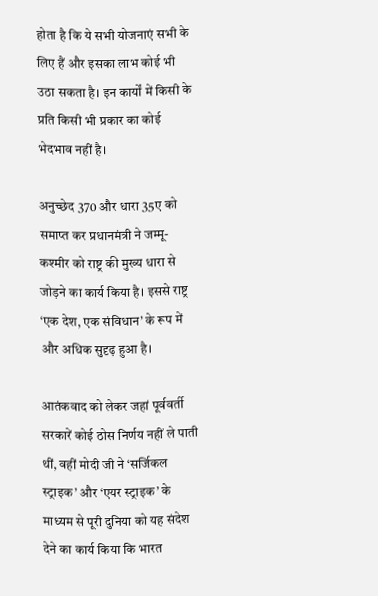होता है कि ये सभी योजनाएं सभी के लिए हैं और इसका लाभ कोई भी उठा सकता है। इन कार्यों में किसी के प्रति किसी भी प्रकार का कोई भेदभाव नहीं है।

अनुच्छेद 370 और धारा 35ए को समाप्त कर प्रधानमंत्री ने जम्मू-कश्मीर को राष्ट्र की मुख्य धारा से जोड़ने का कार्य किया है। इससे राष्ट्र ‘एक देश, एक संविधान’ के रूप में और अधिक सुदृढ़ हुआ है।

आतंकवाद को लेकर जहां पूर्ववर्ती सरकारें कोई ठोस निर्णय नहीं ले पाती थीं, वहीं मोदी जी ने ‘सर्जिकल स्ट्राइक’ और ‘एयर स्ट्राइक’ के माध्यम से पूरी दुनिया को यह संदेश देने का कार्य किया कि भारत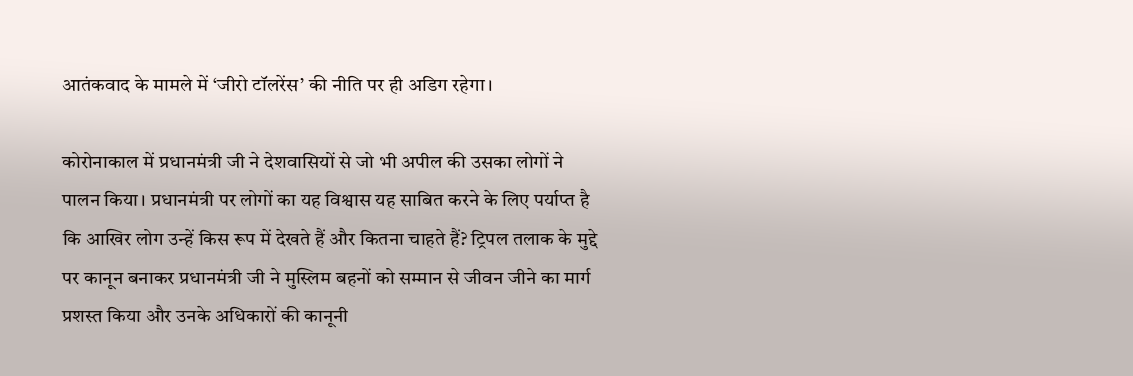आतंकवाद के मामले में ‘जीरो टॉलरेंस’ की नीति पर ही अडिग रहेगा।

कोरोनाकाल में प्रधानमंत्री जी ने देशवासियों से जो भी अपील की उसका लोगों ने पालन किया। प्रधानमंत्री पर लोगों का यह विश्वास यह साबित करने के लिए पर्याप्त है कि आखिर लोग उन्हें किस रूप में देखते हैं और कितना चाहते हैं? ट्रिपल तलाक के मुद्दे पर कानून बनाकर प्रधानमंत्री जी ने मुस्लिम बहनों को सम्मान से जीवन जीने का मार्ग प्रशस्त किया और उनके अधिकारों की कानूनी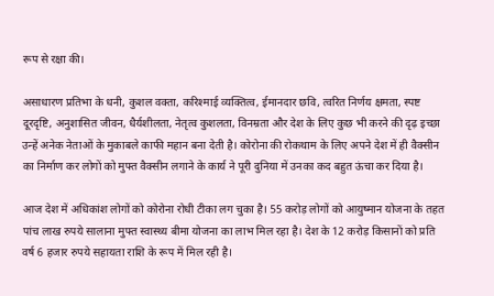रूप से रक्षा की।

असाधारण प्रतिभा के धनी, कुशल वक्ता, करिश्माई व्यक्तित्व, ईमानदार छवि, त्वरित निर्णय क्षमता, स्पष्ट दूरदृष्टि, अनुशासित जीवन, धैर्यशीलता, नेतृत्व कुशलता, विनम्रता और देश के लिए कुछ भी करने की दृढ़ इच्छा उन्हें अनेक नेताओं के मुकाबले काफी महान बना देती है। कोरोना की रोकथाम के लिए अपने देश में ही वैक्सीन का निर्माण कर लोगों को मुफ्त वैक्सीन लगाने के कार्य ने पूरी दुनिया में उनका कद बहुत ऊंचा कर दिया है।

आज देश में अधिकांश लोगों को कोरोना रोधी टीका लग चुका है। 55 करोड़ लोगों को आयुष्मान योजना के तहत पांच लाख रुपये सालाना मुफ्त स्वास्थ्य बीमा योजना का लाभ मिल रहा है। देश के 12 करोड़ किसानों को प्रति वर्ष 6 हजार रुपये सहायता राशि के रूप में मिल रही है।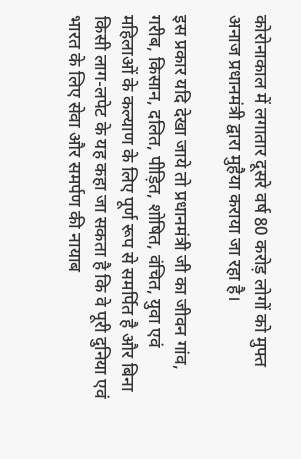कोरोनाकाल में लगातार दूसरे वर्ष 80 करोड़ लोगों को मुफ्त अनाज प्रधानमंत्री द्वारा मुहैया कराया जा रहा है।

इस प्रकार यदि देखा जाये तो प्रधानमंत्री जी का जीवन गांव, गरीब, किसान, दलित, पीड़ित, शोषित, वंचित, युवा एवं महिलाओं के कल्याण के लिए पूर्ण रूप से समर्पित है और बिना किसी लाग-लपेट के यह कहा जा सकता है कि वे पूरी दुनिया एवं भारत के लिए सेवा और समर्पण की नायाब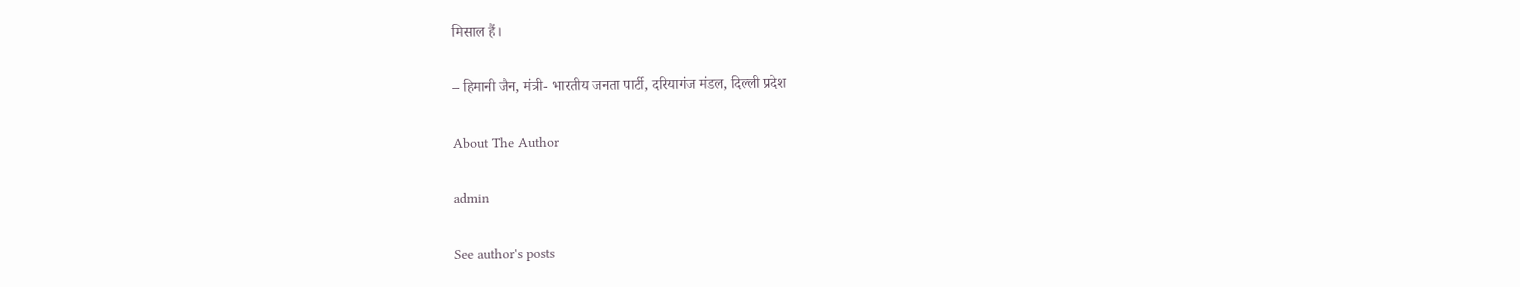मिसाल हैं।

– हिमानी जैन, मंत्री- भारतीय जनता पार्टी, दरियागंज मंडल, दिल्ली प्रदेश

About The Author

admin

See author's posts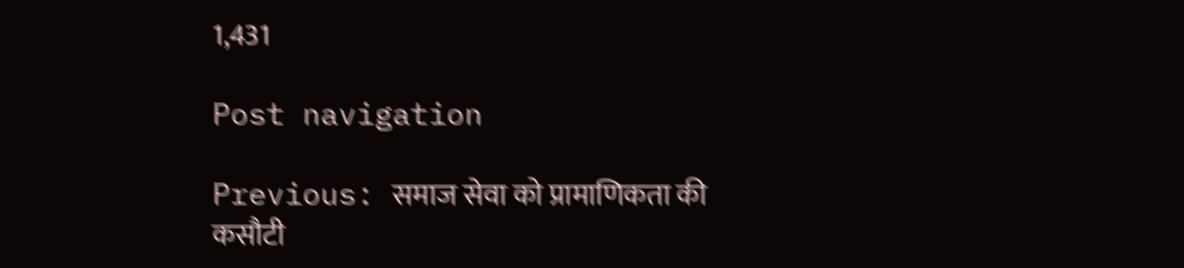1,431

Post navigation

Previous: समाज सेवा को प्रामाणिकता की कसौटी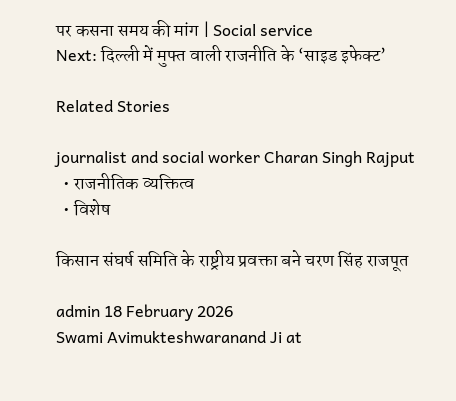पर कसना समय की मांग | Social service
Next: दिल्ली में मुफ्त वाली राजनीति के ‘साइड इफेक्ट’

Related Stories

journalist and social worker Charan Singh Rajput
  • राजनीतिक व्यक्तित्व
  • विशेष

किसान संघर्ष समिति के राष्ट्रीय प्रवक्ता बने चरण सिंह राजपूत

admin 18 February 2026
Swami Avimukteshwaranand Ji at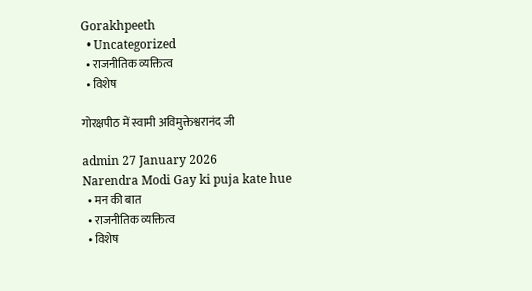Gorakhpeeth
  • Uncategorized
  • राजनीतिक व्यक्तित्व
  • विशेष

गोरक्षपीठ में स्वामी अविमुक्तेश्वरानंद जी

admin 27 January 2026
Narendra Modi Gay ki puja kate hue
  • मन की बात
  • राजनीतिक व्यक्तित्व
  • विशेष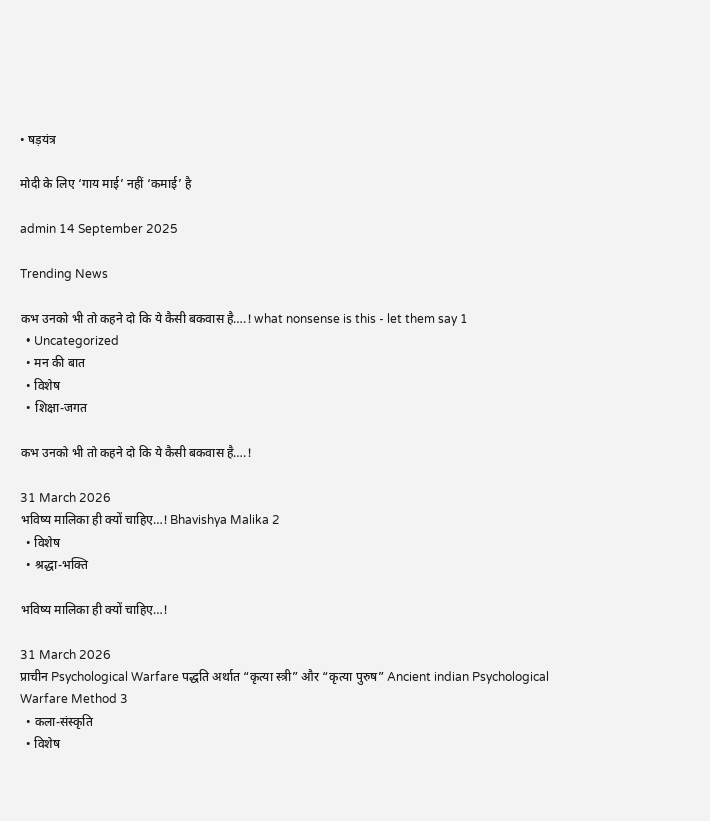• षड़यंत्र

मोदी के लिए ‘गाय माई’ नहीं ‘कमाई’ है

admin 14 September 2025

Trending News

कभ उनको भी तो कहने दो कि ये कैसी बकवास है….! what nonsense is this - let them say 1
  • Uncategorized
  • मन की बात
  • विशेष
  • शिक्षा-जगत

कभ उनको भी तो कहने दो कि ये कैसी बकवास है….!

31 March 2026
भविष्य मालिका ही क्यों चाहिए…! Bhavishya Malika 2
  • विशेष
  • श्रद्धा-भक्ति

भविष्य मालिका ही क्यों चाहिए…!

31 March 2026
प्राचीन Psychological Warfare पद्धति अर्थात “कृत्या स्त्री” और “कृत्या पुरुष” Ancient indian Psychological Warfare Method 3
  • कला-संस्कृति
  • विशेष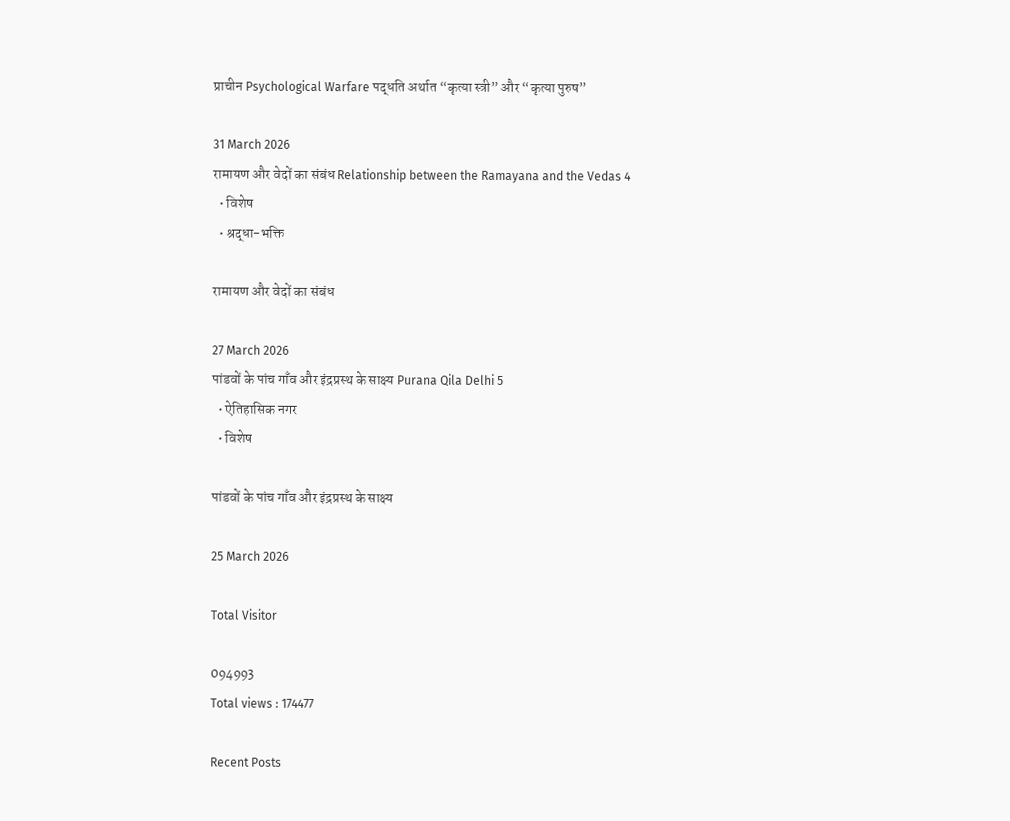प्राचीन Psychological Warfare पद्धति अर्थात “कृत्या स्त्री” और “कृत्या पुरुष”

31 March 2026
रामायण और वेदों का संबंध Relationship between the Ramayana and the Vedas 4
  • विशेष
  • श्रद्धा-भक्ति

रामायण और वेदों का संबंध

27 March 2026
पांडवों के पांच गाँव और इंद्रप्रस्थ के साक्ष्य Purana Qila Delhi 5
  • ऐतिहासिक नगर
  • विशेष

पांडवों के पांच गाँव और इंद्रप्रस्थ के साक्ष्य

25 March 2026

Total Visitor

094993
Total views : 174477

Recent Posts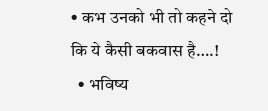• कभ उनको भी तो कहने दो कि ये कैसी बकवास है….!
  • भविष्य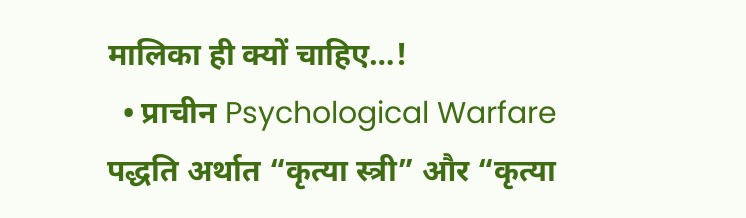मालिका ही क्यों चाहिए…!
  • प्राचीन Psychological Warfare पद्धति अर्थात “कृत्या स्त्री” और “कृत्या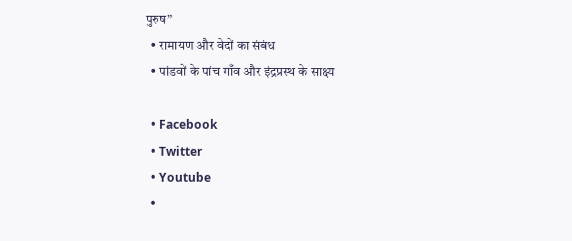पुरुष”
  • रामायण और वेदों का संबंध
  • पांडवों के पांच गाँव और इंद्रप्रस्थ के साक्ष्य

  • Facebook
  • Twitter
  • Youtube
  •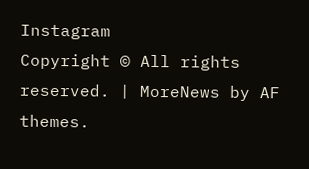Instagram
Copyright © All rights reserved. | MoreNews by AF themes.